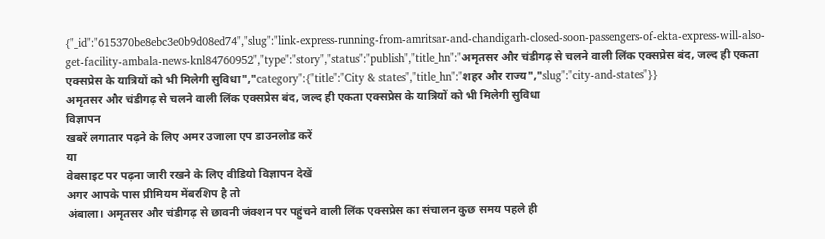{"_id":"615370be8ebc3e0b9d08ed74","slug":"link-express-running-from-amritsar-and-chandigarh-closed-soon-passengers-of-ekta-express-will-also-get-facility-ambala-news-knl84760952","type":"story","status":"publish","title_hn":"अमृतसर और चंडीगढ़ से चलने वाली लिंक एक्सप्रेस बंद, जल्द ही एकता एक्सप्रेस के यात्रियों को भी मिलेगी सुविधा","category":{"title":"City & states","title_hn":"शहर और राज्य","slug":"city-and-states"}}
अमृतसर और चंडीगढ़ से चलने वाली लिंक एक्सप्रेस बंद, जल्द ही एकता एक्सप्रेस के यात्रियों को भी मिलेगी सुविधा
विज्ञापन
खबरें लगातार पढ़ने के लिए अमर उजाला एप डाउनलोड करें
या
वेबसाइट पर पढ़ना जारी रखने के लिए वीडियो विज्ञापन देखें
अगर आपके पास प्रीमियम मेंबरशिप है तो
अंबाला। अमृतसर और चंडीगढ़ से छावनी जंक्शन पर पहुंचने वाली लिंक एक्सप्रेस का संचालन कुछ समय पहले ही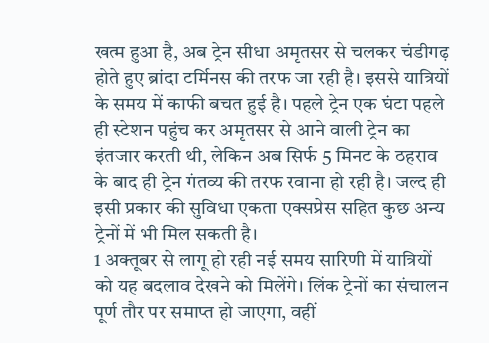खत्म हुआ है, अब ट्रेन सीधा अमृतसर से चलकर चंडीगढ़ होते हुए ब्रांदा टर्मिनस की तरफ जा रही है। इससे यात्रियों के समय में काफी बचत हुई है। पहले ट्रेन एक घंटा पहले ही स्टेशन पहुंच कर अमृतसर से आने वाली ट्रेन का इंतजार करती थी, लेकिन अब सिर्फ 5 मिनट के ठहराव के बाद ही ट्रेन गंतव्य की तरफ रवाना हो रही है। जल्द ही इसी प्रकार की सुविधा एकता एक्सप्रेस सहित कुछ अन्य ट्रेनों में भी मिल सकती है।
1 अक्तूबर से लागू हो रही नई समय सारिणी में यात्रियों को यह बदलाव देखने को मिलेंगे। लिंक ट्रेनों का संचालन पूर्ण तौर पर समाप्त हो जाएगा, वहीं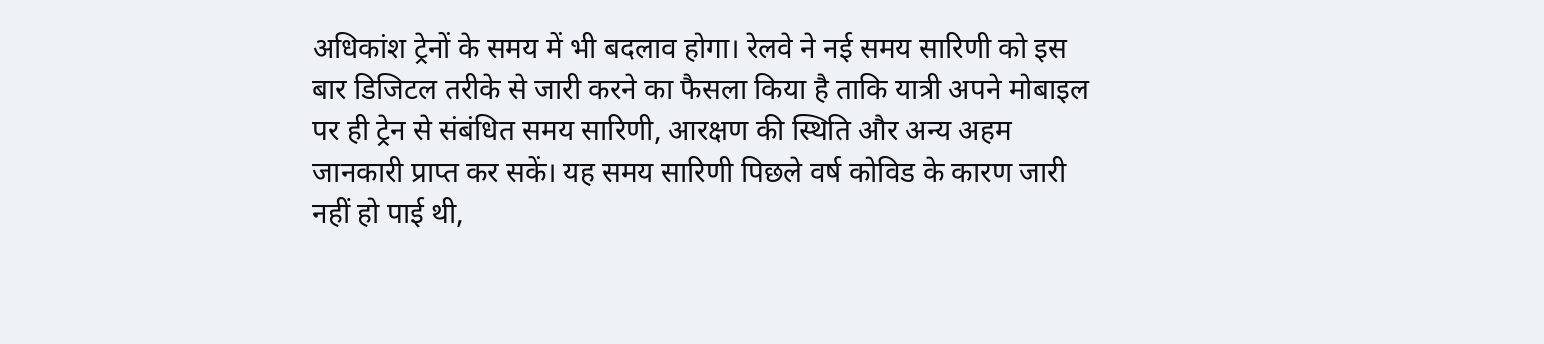अधिकांश ट्रेनों के समय में भी बदलाव होगा। रेलवे ने नई समय सारिणी को इस बार डिजिटल तरीके से जारी करने का फैसला किया है ताकि यात्री अपने मोबाइल पर ही ट्रेन से संबंधित समय सारिणी, आरक्षण की स्थिति और अन्य अहम जानकारी प्राप्त कर सकें। यह समय सारिणी पिछले वर्ष कोविड के कारण जारी नहीं हो पाई थी,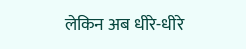लेकिन अब धीरे-धीरे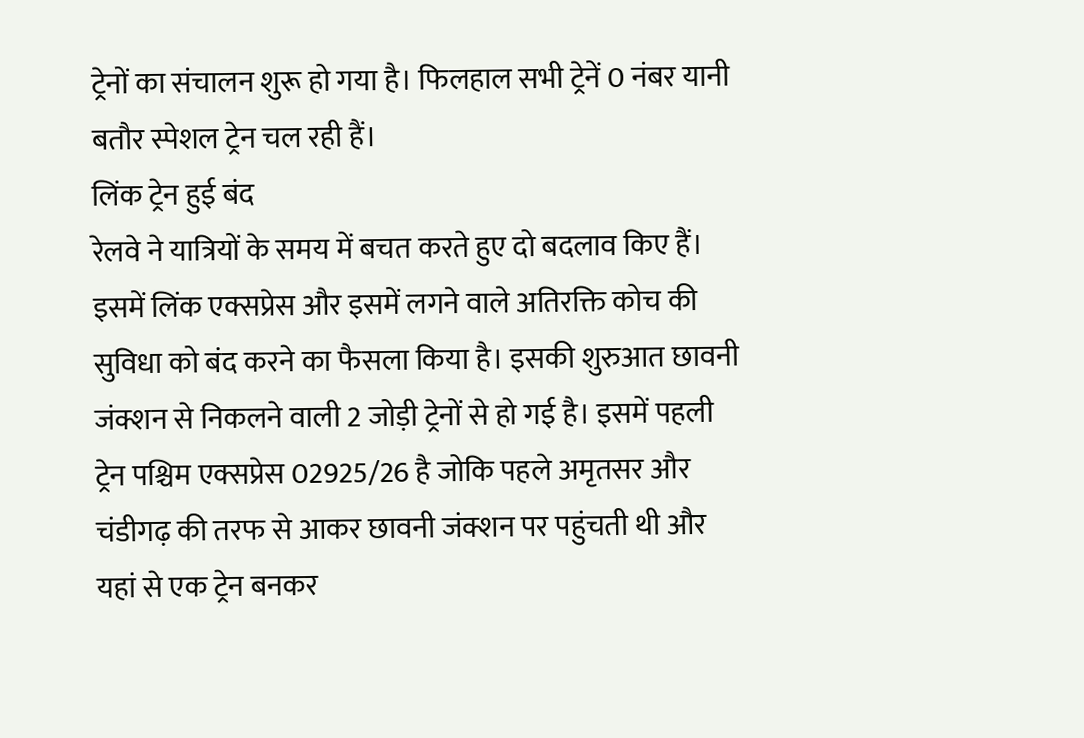ट्रेनों का संचालन शुरू हो गया है। फिलहाल सभी ट्रेनें 0 नंबर यानी बतौर स्पेशल ट्रेन चल रही हैं।
लिंक ट्रेन हुई बंद
रेलवे ने यात्रियों के समय में बचत करते हुए दो बदलाव किए हैं। इसमें लिंक एक्सप्रेस और इसमें लगने वाले अतिरक्ति कोच की सुविधा को बंद करने का फैसला किया है। इसकी शुरुआत छावनी जंक्शन से निकलने वाली 2 जोड़ी ट्रेनों से हो गई है। इसमें पहली ट्रेन पश्चिम एक्सप्रेस 02925/26 है जोकि पहले अमृतसर और चंडीगढ़ की तरफ से आकर छावनी जंक्शन पर पहुंचती थी और यहां से एक ट्रेन बनकर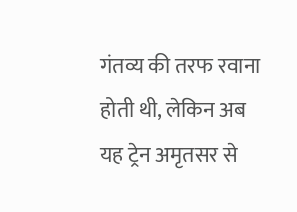गंतव्य की तरफ रवाना होती थी, लेकिन अब यह ट्रेन अमृतसर से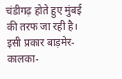चंडीगढ़ होते हुए मुंबई की तरफ जा रही है। इसी प्रकार बाड़मेर-कालका-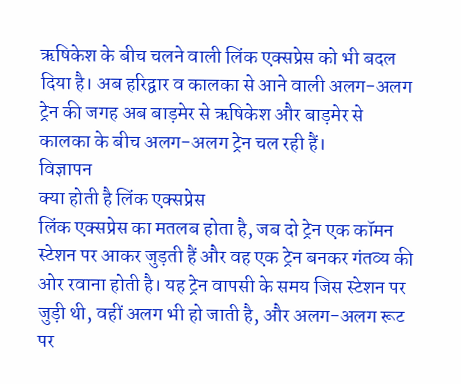ऋषिकेश के बीच चलने वाली लिंक एक्सप्रेस को भी बदल दिया है। अब हरिद्वार व कालका से आने वाली अलग-अलग ट्रेन की जगह अब बाड़मेर से ऋषिकेश और बाड़मेर से कालका के बीच अलग-अलग ट्रेन चल रही हैं।
विज्ञापन
क्या होती है लिंक एक्सप्रेस
लिंक एक्सप्रेस का मतलब होता है, जब दो ट्रेन एक कॉमन स्टेशन पर आकर जुड़ती हैं और वह एक ट्रेन बनकर गंतव्य की ओर रवाना होती है। यह ट्रेन वापसी के समय जिस स्टेशन पर जुड़ी थी, वहीं अलग भी हो जाती है, और अलग-अलग रूट पर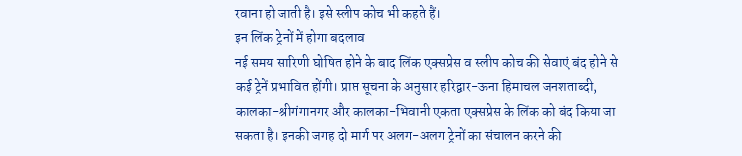रवाना हो जाती है। इसे स्लीप कोच भी कहते हैं।
इन लिंक ट्रेनों में होगा बदलाव
नई समय सारिणी घोषित होने के बाद लिंक एक्सप्रेस व स्लीप कोच की सेवाएं बंद होने से कई ट्रेनें प्रभावित होंगी। प्राप्त सूचना के अनुसार हरिद्वार-ऊना हिमाचल जनशताब्दी, कालका-श्रीगंगानगर और कालका-भिवानी एकता एक्सप्रेस के लिंक को बंद किया जा सकता है। इनकी जगह दो मार्ग पर अलग-अलग ट्रेनों का संचालन करने की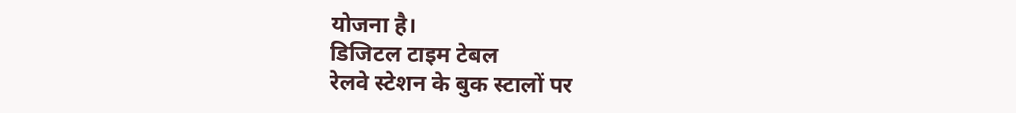योजना है।
डिजिटल टाइम टेबल
रेलवे स्टेशन के बुक स्टालों पर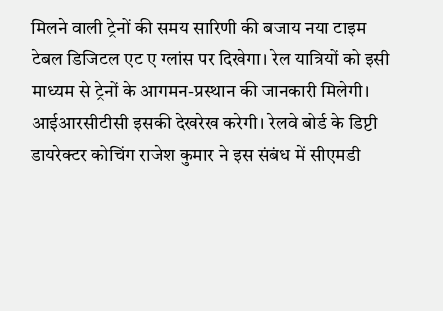मिलने वाली ट्रेनों की समय सारिणी की बजाय नया टाइम टेबल डिजिटल एट ए ग्लांस पर दिखेगा। रेल यात्रियों को इसी माध्यम से ट्रेनों के आगमन-प्रस्थान की जानकारी मिलेगी। आईआरसीटीसी इसकी देखरेख करेगी। रेलवे बोर्ड के डिप्टी डायरेक्टर कोचिंग राजेश कुमार ने इस संबंध में सीएमडी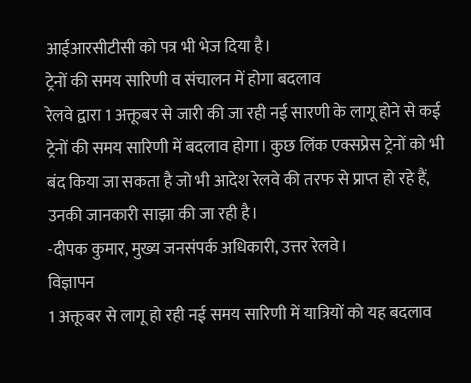आईआरसीटीसी को पत्र भी भेज दिया है।
ट्रेनों की समय सारिणी व संचालन में होगा बदलाव
रेलवे द्वारा 1 अक्तूबर से जारी की जा रही नई सारणी के लागू होने से कई ट्रेनों की समय सारिणी में बदलाव होगा। कुछ लिंक एक्सप्रेस ट्रेनों को भी बंद किया जा सकता है जो भी आदेश रेलवे की तरफ से प्राप्त हो रहे हैं, उनकी जानकारी साझा की जा रही है।
-दीपक कुमार, मुख्य जनसंपर्क अधिकारी, उत्तर रेलवे।
विज्ञापन
1 अक्तूबर से लागू हो रही नई समय सारिणी में यात्रियों को यह बदलाव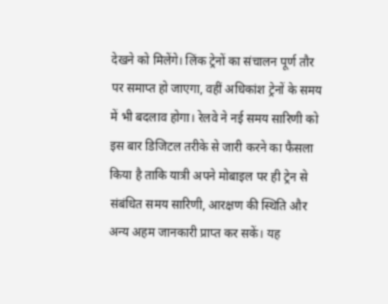देखने को मिलेंगे। लिंक ट्रेनों का संचालन पूर्ण तौर पर समाप्त हो जाएगा, वहीं अधिकांश ट्रेनों के समय में भी बदलाव होगा। रेलवे ने नई समय सारिणी को इस बार डिजिटल तरीके से जारी करने का फैसला किया है ताकि यात्री अपने मोबाइल पर ही ट्रेन से संबंधित समय सारिणी, आरक्षण की स्थिति और अन्य अहम जानकारी प्राप्त कर सकें। यह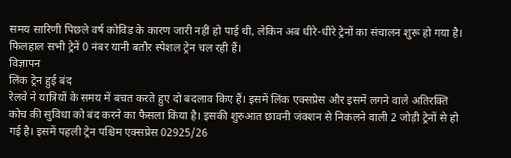समय सारिणी पिछले वर्ष कोविड के कारण जारी नहीं हो पाई थी, लेकिन अब धीरे-धीरे ट्रेनों का संचालन शुरू हो गया है। फिलहाल सभी ट्रेनें 0 नंबर यानी बतौर स्पेशल ट्रेन चल रही हैं।
विज्ञापन
लिंक ट्रेन हुई बंद
रेलवे ने यात्रियों के समय में बचत करते हुए दो बदलाव किए हैं। इसमें लिंक एक्सप्रेस और इसमें लगने वाले अतिरक्ति कोच की सुविधा को बंद करने का फैसला किया है। इसकी शुरुआत छावनी जंक्शन से निकलने वाली 2 जोड़ी ट्रेनों से हो गई है। इसमें पहली ट्रेन पश्चिम एक्सप्रेस 02925/26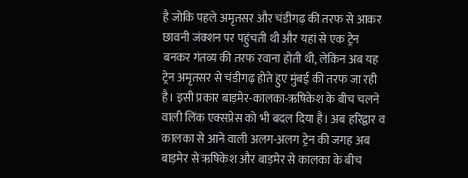है जोकि पहले अमृतसर और चंडीगढ़ की तरफ से आकर छावनी जंक्शन पर पहुंचती थी और यहां से एक ट्रेन बनकर गंतव्य की तरफ रवाना होती थी, लेकिन अब यह ट्रेन अमृतसर से चंडीगढ़ होते हुए मुंबई की तरफ जा रही है। इसी प्रकार बाड़मेर-कालका-ऋषिकेश के बीच चलने वाली लिंक एक्सप्रेस को भी बदल दिया है। अब हरिद्वार व कालका से आने वाली अलग-अलग ट्रेन की जगह अब बाड़मेर से ऋषिकेश और बाड़मेर से कालका के बीच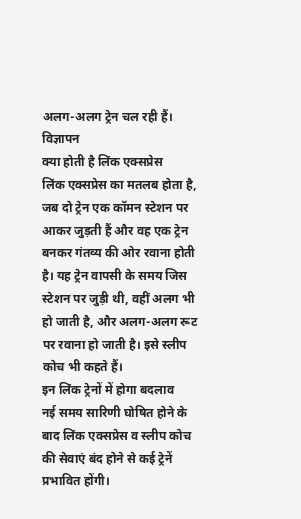अलग-अलग ट्रेन चल रही हैं।
विज्ञापन
क्या होती है लिंक एक्सप्रेस
लिंक एक्सप्रेस का मतलब होता है, जब दो ट्रेन एक कॉमन स्टेशन पर आकर जुड़ती हैं और वह एक ट्रेन बनकर गंतव्य की ओर रवाना होती है। यह ट्रेन वापसी के समय जिस स्टेशन पर जुड़ी थी, वहीं अलग भी हो जाती है, और अलग-अलग रूट पर रवाना हो जाती है। इसे स्लीप कोच भी कहते हैं।
इन लिंक ट्रेनों में होगा बदलाव
नई समय सारिणी घोषित होने के बाद लिंक एक्सप्रेस व स्लीप कोच की सेवाएं बंद होने से कई ट्रेनें प्रभावित होंगी।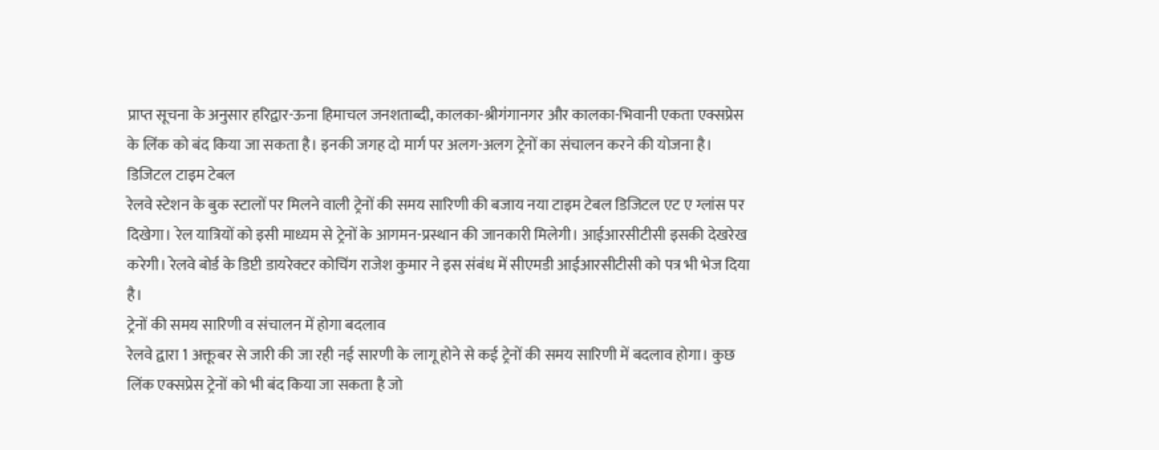प्राप्त सूचना के अनुसार हरिद्वार-ऊना हिमाचल जनशताब्दी, कालका-श्रीगंगानगर और कालका-भिवानी एकता एक्सप्रेस के लिंक को बंद किया जा सकता है। इनकी जगह दो मार्ग पर अलग-अलग ट्रेनों का संचालन करने की योजना है।
डिजिटल टाइम टेबल
रेलवे स्टेशन के बुक स्टालों पर मिलने वाली ट्रेनों की समय सारिणी की बजाय नया टाइम टेबल डिजिटल एट ए ग्लांस पर दिखेगा। रेल यात्रियों को इसी माध्यम से ट्रेनों के आगमन-प्रस्थान की जानकारी मिलेगी। आईआरसीटीसी इसकी देखरेख करेगी। रेलवे बोर्ड के डिप्टी डायरेक्टर कोचिंग राजेश कुमार ने इस संबंध में सीएमडी आईआरसीटीसी को पत्र भी भेज दिया है।
ट्रेनों की समय सारिणी व संचालन में होगा बदलाव
रेलवे द्वारा 1 अक्तूबर से जारी की जा रही नई सारणी के लागू होने से कई ट्रेनों की समय सारिणी में बदलाव होगा। कुछ लिंक एक्सप्रेस ट्रेनों को भी बंद किया जा सकता है जो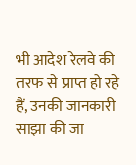भी आदेश रेलवे की तरफ से प्राप्त हो रहे हैं, उनकी जानकारी साझा की जा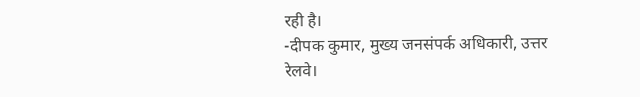रही है।
-दीपक कुमार, मुख्य जनसंपर्क अधिकारी, उत्तर रेलवे।